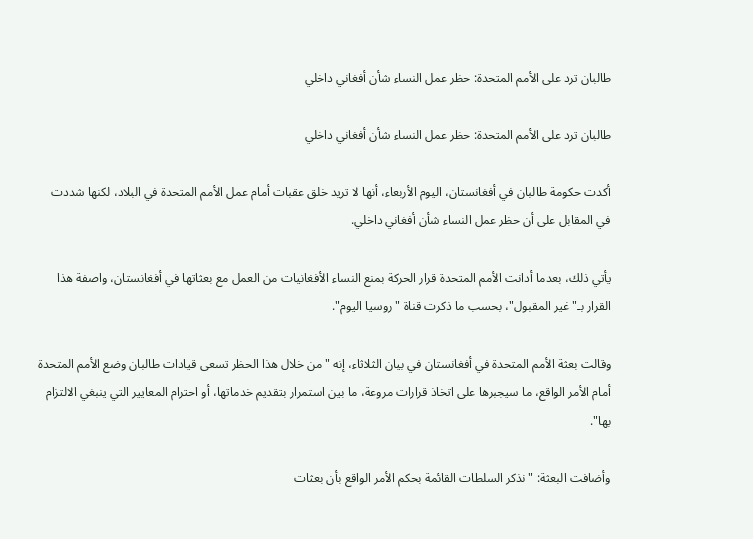طالبان ترد على الأمم المتحدة: حظر عمل النساء شأن أفغاني داخلي

طالبان ترد على الأمم المتحدة: حظر عمل النساء شأن أفغاني داخلي

أكدت حكومة طالبان في أفغانستان، اليوم الأربعاء، أنها لا تريد خلق عقبات أمام عمل الأمم المتحدة في البلاد، لكنها شددت في المقابل على أن حظر عمل النساء شأن أفغاني داخلي.

يأتي ذلك، بعدما أدانت الأمم المتحدة قرار الحركة بمنع النساء الأفغانيات من العمل مع بعثاتها في أفغانستان، واصفة هذا القرار بـ"غير المقبول"، بحسب ما ذكرت قناة "روسيا اليوم".

وقالت بعثة الأمم المتحدة في أفغانستان في بيان الثلاثاء، إنه "من خلال هذا الحظر تسعى قيادات طالبان وضع الأمم المتحدة أمام الأمر الواقع، ما سيجبرها على اتخاذ قرارات مروعة، ما بين استمرار بتقديم خدماتها، أو احترام المعايير التي ينبغي الالتزام بها".

وأضافت البعثة: "نذكر السلطات القائمة بحكم الأمر الواقع بأن بعثات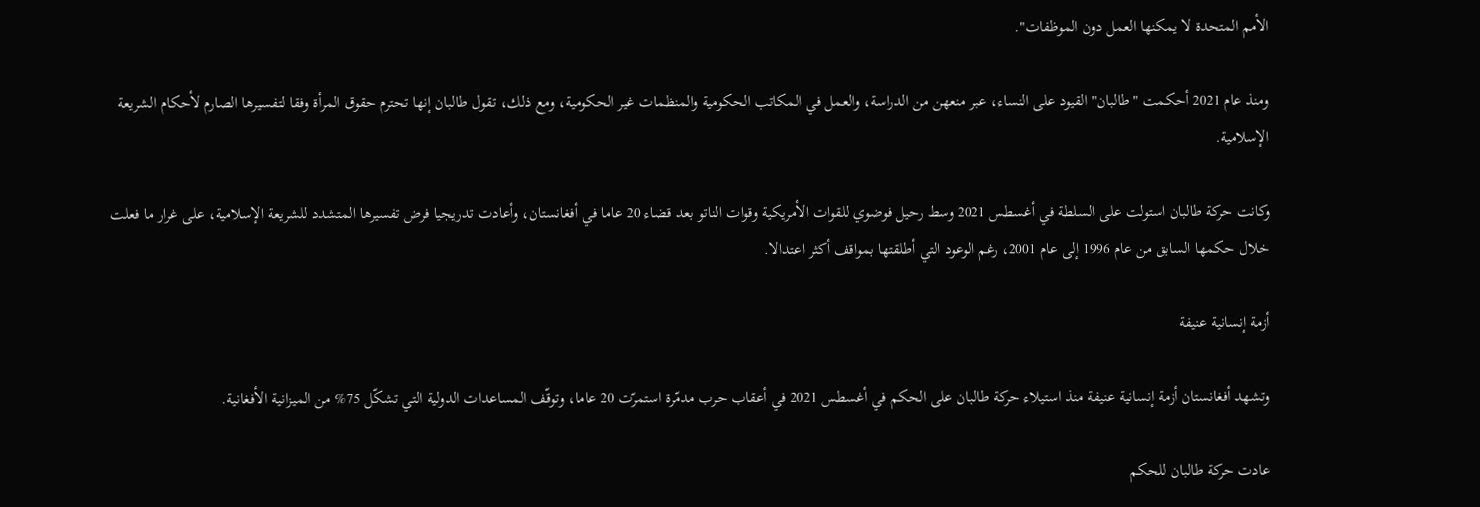الأمم المتحدة لا يمكنها العمل دون الموظفات".

ومنذ عام 2021 أحكمت "طالبان" القيود على النساء، عبر منعهن من الدراسة، والعمل في المكاتب الحكومية والمنظمات غير الحكومية، ومع ذلك، تقول طالبان إنها تحترم حقوق المرأة وفقا لتفسيرها الصارم لأحكام الشريعة الإسلامية.

وكانت حركة طالبان استولت على السلطة في أغسطس 2021 وسط رحيل فوضوي للقوات الأمريكية وقوات الناتو بعد قضاء 20 عاما في أفغانستان، وأعادت تدريجيا فرض تفسيرها المتشدد للشريعة الإسلامية، على غرار ما فعلت خلال حكمها السابق من عام 1996 إلى عام 2001، رغم الوعود التي أطلقتها بمواقف أكثر اعتدالا.

أزمة إنسانية عنيفة

وتشهد أفغانستان أزمة إنسانية عنيفة منذ استيلاء حركة طالبان على الحكم في أغسطس 2021 في أعقاب حرب مدمّرة استمرّت 20 عاما، وتوقّف المساعدات الدولية التي تشكّل 75% من الميزانية الأفغانية.

عادت حركة طالبان للحكم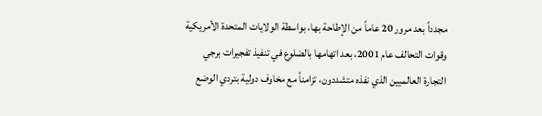مجدداً بعد مرور 20 عاماً من الإطاحة بها، بواسطة الولايات المتحدة الأمريكية وقوات التحالف عام 2001، بعد اتهامها بالضلوع في تنفيذ تفجيرات برجي التجارة العالميين الذي نفذه متشددون، تزامناً مع مخاوف دولية بتردي الوضع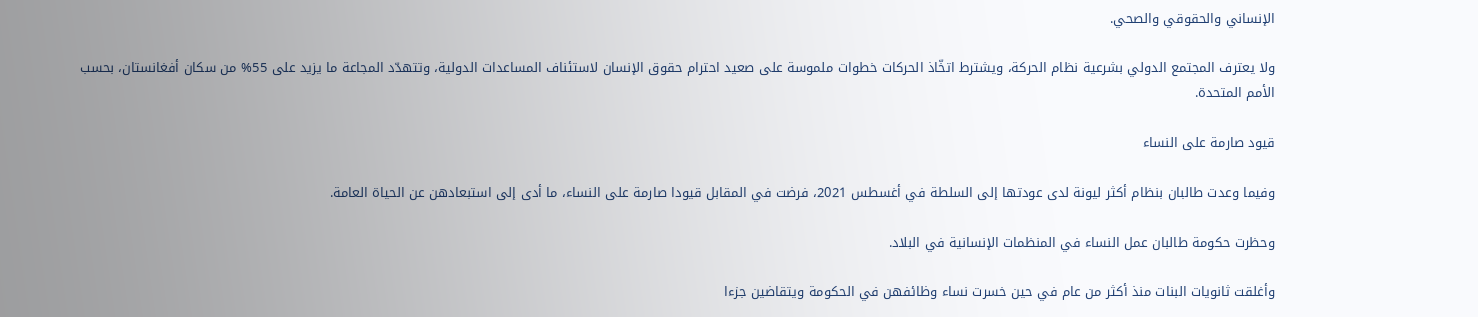الإنساني والحقوقي والصحي.

ولا يعترف المجتمع الدولي بشرعية نظام الحركة، ويشترط اتخّاذ الحركات خطوات ملموسة على صعيد احترام حقوق الإنسان لاستئناف المساعدات الدولية، وتتهدّد المجاعة ما يزيد على 55% من سكان أفغانستان، بحسب الأمم المتحدة.

قيود صارمة على النساء

وفيما وعدت طالبان بنظام أكثر ليونة لدى عودتها إلى السلطة في أغسطس 2021، فرضت في المقابل قيودا صارمة على النساء، ما أدى إلى استبعادهن عن الحياة العامة.

وحظرت حكومة طالبان عمل النساء في المنظمات الإنسانية في البلاد.

وأغلقت ثانويات البنات منذ أكثر من عام في حين خسرت نساء وظائفهن في الحكومة ويتقاضين جزءا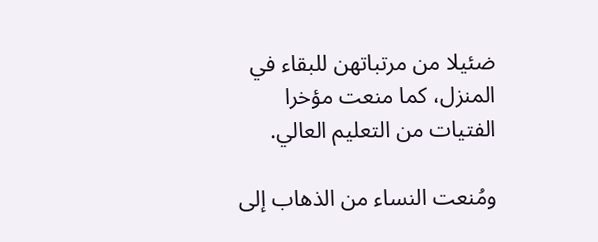ضئيلا من مرتباتهن للبقاء في المنزل، كما منعت مؤخرا الفتيات من التعليم العالي.

ومُنعت النساء من الذهاب إلى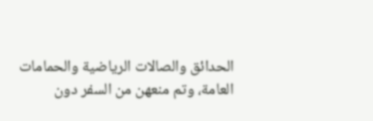الحدائق والصالات الرياضية والحمامات العامة، وتم منعهن من السفر دون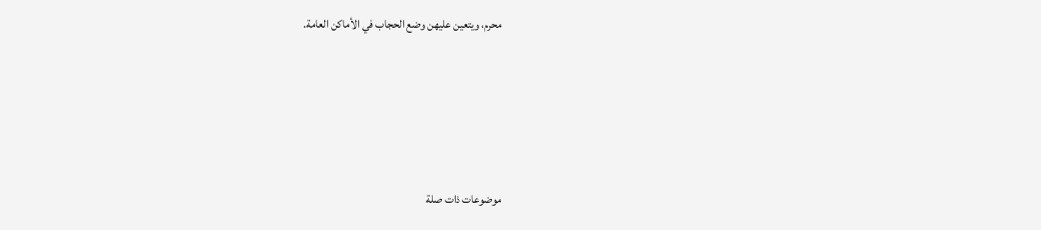محرم، ويتعين عليهن وضع الحجاب في الأماكن العامة.






موضوعات ذات صلة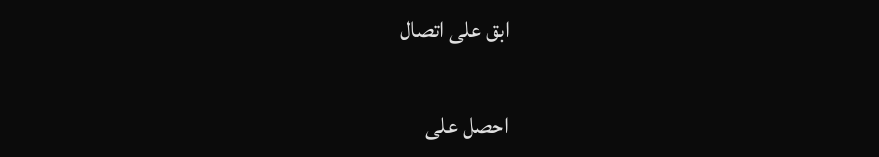ابق على اتصال

احصل على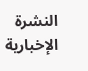النشرة الإخبارية